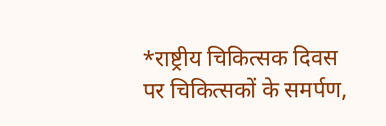*राष्ट्रीय चिकित्सक दिवस पर चिकित्सकों के समर्पण,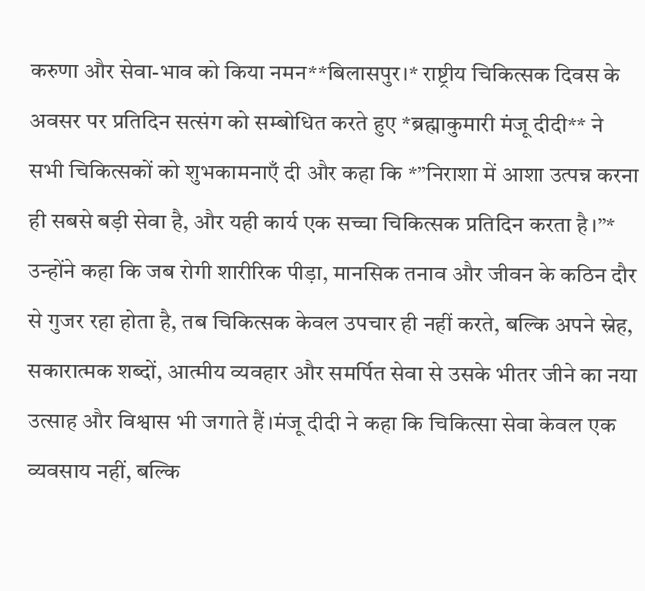करुणा और सेवा-भाव को किया नमन**बिलासपुर।* राष्ट्रीय चिकित्सक दिवस के अवसर पर प्रतिदिन सत्संग को सम्बोधित करते हुए *ब्रह्माकुमारी मंजू दीदी** ने सभी चिकित्सकों को शुभकामनाएँ दी और कहा कि *”निराशा में आशा उत्पन्न करना ही सबसे बड़ी सेवा है, और यही कार्य एक सच्चा चिकित्सक प्रतिदिन करता है।”* उन्होंने कहा कि जब रोगी शारीरिक पीड़ा, मानसिक तनाव और जीवन के कठिन दौर से गुजर रहा होता है, तब चिकित्सक केवल उपचार ही नहीं करते, बल्कि अपने स्नेह, सकारात्मक शब्दों, आत्मीय व्यवहार और समर्पित सेवा से उसके भीतर जीने का नया उत्साह और विश्वास भी जगाते हैं।मंजू दीदी ने कहा कि चिकित्सा सेवा केवल एक व्यवसाय नहीं, बल्कि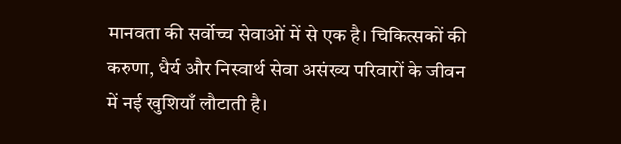मानवता की सर्वोच्च सेवाओं में से एक है। चिकित्सकों की करुणा, धैर्य और निस्वार्थ सेवा असंख्य परिवारों के जीवन में नई खुशियाँ लौटाती है।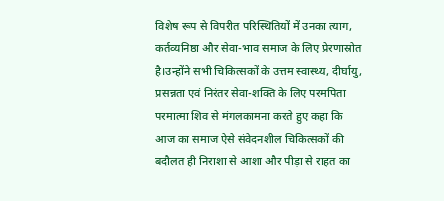विशेष रूप से विपरीत परिस्थितियों में उनका त्याग, कर्तव्यनिष्ठा और सेवा-भाव समाज के लिए प्रेरणास्रोत है।उन्होंने सभी चिकित्सकों के उत्तम स्वास्थ्य, दीर्घायु, प्रसन्नता एवं निरंतर सेवा-शक्ति के लिए परमपिता परमात्मा शिव से मंगलकामना करते हुए कहा कि आज का समाज ऐसे संवेदनशील चिकित्सकों की बदौलत ही निराशा से आशा और पीड़ा से राहत का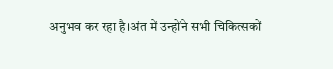अनुभव कर रहा है।अंत में उन्होंने सभी चिकित्सकों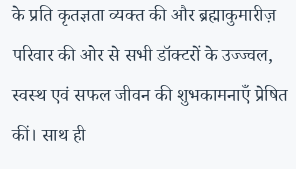के प्रति कृतज्ञता व्यक्त की और ब्रह्माकुमारीज़ परिवार की ओर से सभी डॉक्टरों के उज्ज्वल, स्वस्थ एवं सफल जीवन की शुभकामनाएँ प्रेषित कीं। साथ ही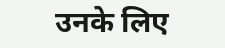उनके लिए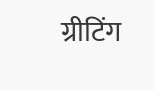ग्रीटिंग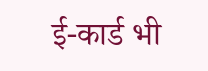ई-कार्ड भी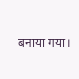बनाया गया।